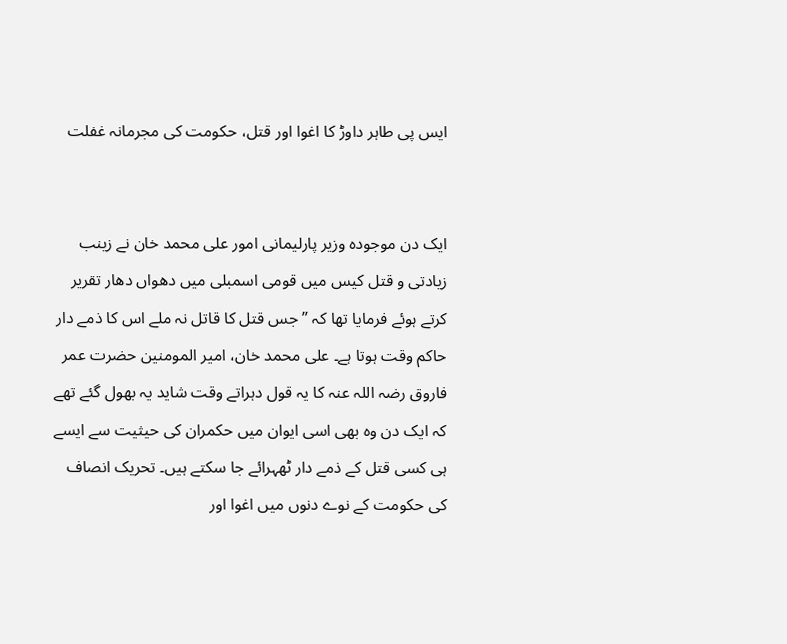ایس پی طاہر داوڑ کا اغوا اور قتل، حکومت کی مجرمانہ غفلت


ایک دن موجودہ وزیر پارلیمانی امور علی محمد خان نے زینب زیادتی و قتل کیس میں قومی اسمبلی میں دھواں دھار تقریر کرتے ہوئے فرمایا تھا کہ ”جس قتل کا قاتل نہ ملے اس کا ذمے دار حاکم وقت ہوتا ہے۔ علی محمد خان، امیر المومنین حضرت عمر فاروق رضہ اللہ عنہ کا یہ قول دہراتے وقت شاید یہ بھول گئے تھے کہ ایک دن وہ بھی اسی ایوان میں حکمران کی حیثیت سے ایسے ہی کسی قتل کے ذمے دار ٹھہرائے جا سکتے ہیں۔ تحریک انصاف کی حکومت کے نوے دنوں میں اغوا اور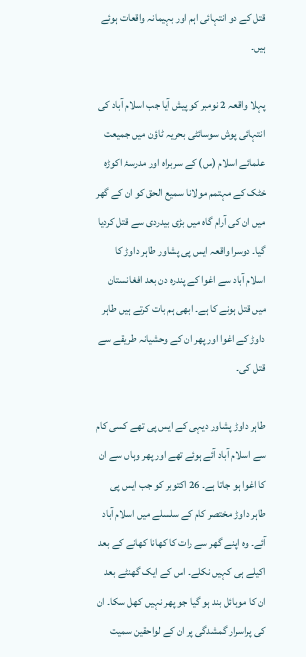قتل کے دو انتہائی اہم اور بہیمانہ واقعات ہوئے ہیں۔

پہلا واقعہ 2 نومبر کو پیش آیا جب اسلام آباد کی انتہائی پوش سوسائٹی بحریہ ٹاؤن میں جمیعت علمائے اسلام (س) کے سربراہ اور مدرسۂ اکوڑہ خٹک کے مہتمم مولانا سمیع الحق کو ان کے گھر میں ان کی آرام گاہ میں بڑی بیدردی سے قتل کردیا گیا۔ دوسرا واقعہ ایس پی پشاور طاہر داوڑ کا اسلام آباد سے اغوا کے پندرہ دن بعد افغانستان میں قتل ہونے کا ہے۔ ابھی ہم بات کرتے ہیں طاہر داوڑ کے اغوا اور پھر ان کے وحشیانہ طریقے سے قتل کی۔

طاہر داوڑ پشاور دیہی کے ایس پی تھے کسی کام سے اسلام آباد آئے ہوئے تھے اور پھر وہاں سے ان کا اغوا ہو جاتا ہے۔ 26 اکتوبر کو جب ایس پی طاہر داوڑ مختصر کام کے سلسلے میں اسلام آباد آئے۔ وہ اپنے گھر سے رات کا کھانا کھانے کے بعد اکیلے ہی کہیں نکلے۔ اس کے ایک گھنٹے بعد ان کا موبائل بند ہو گیا جو پھر نہیں کھل سکا۔ ان کی پراسرار گمشدگی پر ان کے لواحقین سمیت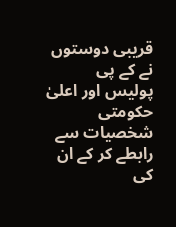قریبی دوستوں نے کے پی پولیس اور اعلیٰ حکومتی شخصیات سے رابطے کر کے ان کی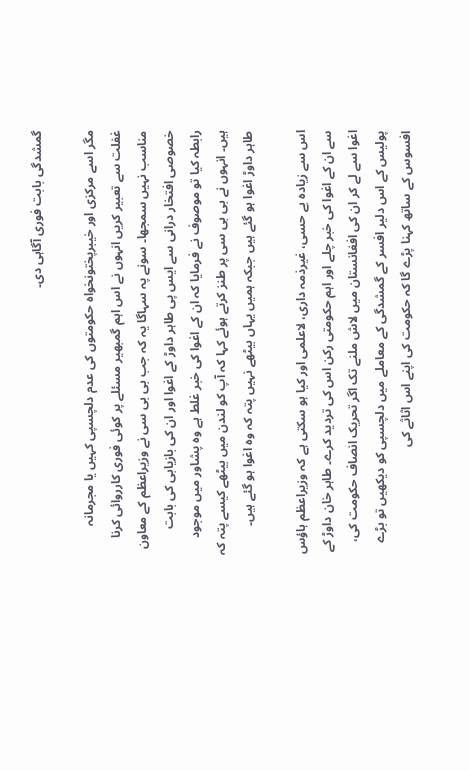گمشدگی بابت فوری آگاہی دی۔

مگر اسے مرکزی اور خیبرپختونخواہ حکومتوں کی عدم دلچسپی کہیں یا مجرمانہ غفلت سے تعبیر کریں انہوں نے اس اہم گمبھیر مسئلے پر کوئی فوری کارروائی کرنا مناسب نہیں سمجھا۔ سونے پہ سہاگا یہ کہ جب بی بی سی نے وزیراعظم کے معاون خصوصی افتخار درانی سے ایس پی طاہر داوڑ کے اغوا اور ان کی بازیابی کی بابت رابطہ کیا تو موصوف نے فرمایا کہ ان کے اغوا کی خبر غلط ہے وہ پشاور میں موجود ہیں۔ انہوں نے بی بی سی پر طنز کرتے ہوئے کہا کہ آپ کو لندن میں بیٹھے کیسے پتہ کہ طاہر داوڑ اغوا ہو گئے ہیں جبکہ ہمیں یہاں بیٹھے نہیں پتہ کہ وہ اغوا ہو گئے ہیں۔

اس سے زیادہ بے حسی، غیرذمہ داری، لاعلمی اور کیا ہو سکتی ہے کہ وزیراعظم ہاؤس سے ان کے اغوا کی خبر چلے اور اہم حکومتی رکن اس کی تردید کرے۔ طاہر خان داوڑ کے اغوا سے لے کر ان کی افغانستان میں لاش ملنے تک اگر تحریک انصاف حکومت کی، پولیس کے اس دلیر افسر کے گمشدگی کے معاملے میں دلچسپی کو دیکھیں تو بڑے افسوس کے ساتھ کہنا پڑے گا کہ حکومت کی اپنے اس اثاثے کی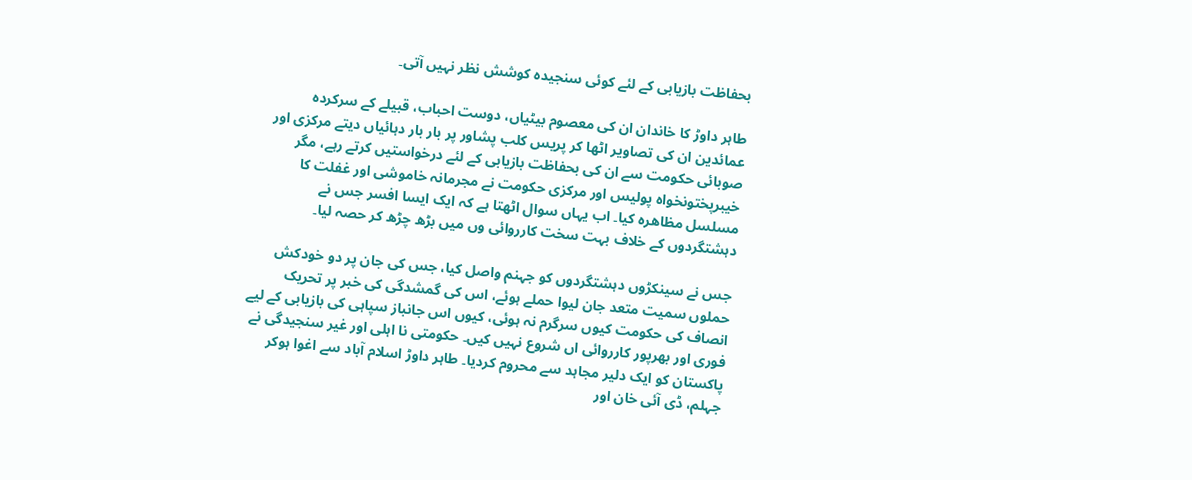بحفاظت بازیابی کے لئے کوئی سنجیدہ کوشش نظر نہیں آتی۔

طاہر داوڑ کا خاندان ان کی معصوم بیٹیاں، دوست احباب، قبیلے کے سرکردہ عمائدین ان کی تصاویر اٹھا کر پریس کلب پشاور پر بار بار دہائیاں دیتے مرکزی اور صوبائی حکومت سے ان کی بحفاظت بازیابی کے لئے درخواستیں کرتے رہے، مگر خیبرپختونخواہ پولیس اور مرکزی حکومت نے مجرمانہ خاموشی اور غفلت کا مسلسل مظاھرہ کیا۔ اب یہاں سوال اٹھتا ہے کہ ایک ایسا افسر جس نے دہشتگردوں کے خلاف بہت سخت کارروائی وں میں بڑھ چڑھ کر حصہ لیا۔

جس نے سینکڑوں دہشتگردوں کو جہنم واصل کیا، جس کی جان پر دو خودکش حملوں سمیت متعد جان لیوا حملے ہوئے، اس کی گمشدگی کی خبر پر تحریک انصاف کی حکومت کیوں سرگرم نہ ہوئی، کیوں اس جانباز سپاہی کی بازیابی کے لیے فوری اور بھرپور کارروائی اں شروع نہیں کیں۔ حکومتی نا اہلی اور غیر سنجیدگی نے پاکستان کو ایک دلیر مجاہد سے محروم کردیا۔ طاہر داوڑ اسلام آباد سے اغوا ہوکر جہلم، ڈی آئی خان اور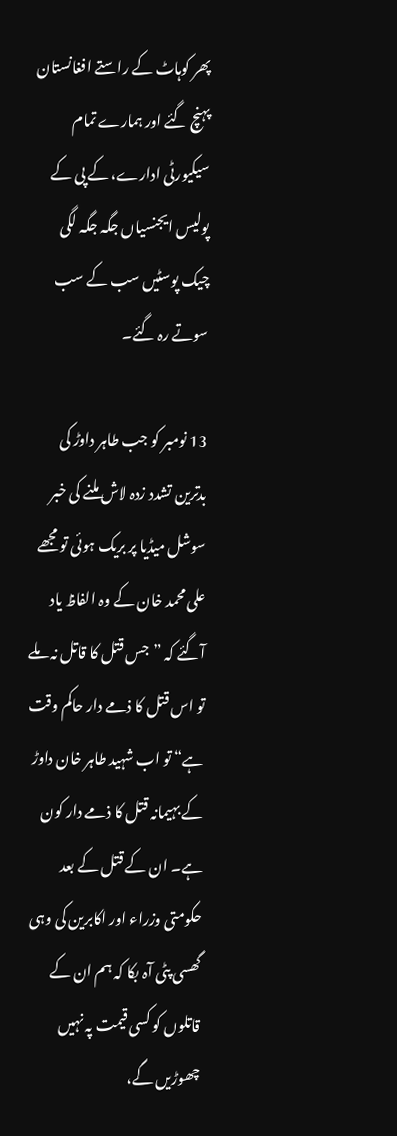پھر کوہاٹ کے راستے افغانستان پہنچ گئے اور ہمارے تمام سیکیورٹی ادارے، کے پی کے پولیس ایجنسیاں جگہ جگہ لگی چیک پوسٹیں سب کے سب سوتے رہ گئے۔

13 نومبر کو جب طاہر داوڑ کی بدترین تشدد زدہ لاش ملنے کی خبر سوشل میڈیا پر بریک ہوئی تو مجھے علی محمد خان کے وہ الفاظ یاد آگئے کہ ”جس قتل کا قاتل نہ ملے تو اس قتل کا ذمے دار حاکم وقت ہے“ تو اب شہید طاہر خان داوڑ کے بہیمانہ قتل کا ذمے دار کون ہے۔ ان کے قتل کے بعد حکومتی وزراء اور اکابرین کی وہی گھسی پٹی آہ بکا کہ ہم ان کے قاتلوں کو کسی قیمت پہ نہیں چھوڑیں گے،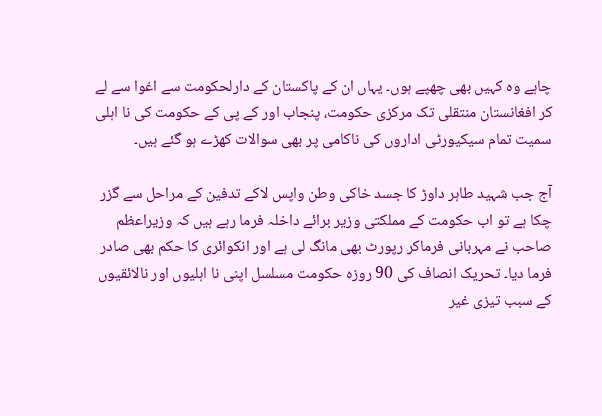چاہے وہ کہیں بھی چھپے ہوں۔ یہاں ان کے پاکستان کے دارلحکومت سے اغوا سے لے کر افغانستان منتقلی تک مرکزی حکومت، پنجاب اور کے پی کے حکومت کی نا اہلی سمیت تمام سیکیورٹی اداروں کی ناکامی پر بھی سوالات کھڑے ہو گئے ہیں۔

آج جب شہید طاہر داوڑ کا جسد خاکی وطن واپس لاکے تدفین کے مراحل سے گزر چکا ہے تو اب حکومت کے مملکتی وزیر برائے داخلہ فرما رہے ہیں کہ وزیراعظم صاحب نے مہربانی فرماکر رپورٹ بھی مانگ لی ہے اور انکوائری کا حکم بھی صادر فرما دیا۔ تحریک انصاف کی 90 روزہ حکومت مسلسل اپنی نا اہلیوں اور نالائقیوں کے سبب تیزی غیر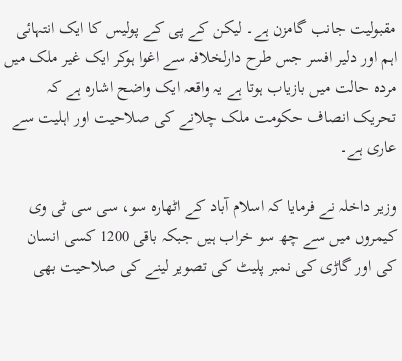مقبولیت جانب گامزن ہے۔ لیکن کے پی کے پولیس کا ایک انتہائی اہم اور دلیر افسر جس طرح دارلخلافہ سے اغوا ہوکر ایک غیر ملک میں مردہ حالت میں بازیاب ہوتا ہے یہ واقعہ ایک واضح اشارہ ہے کہ تحریک انصاف حکومت ملک چلانے کی صلاحیت اور اہلیت سے عاری ہے۔

وزیر داخلہ نے فرمایا کہ اسلام آباد کے اٹھارہ سو، سی سی ٹی وی کیمروں میں سے چھ سو خراب ہیں جبکہ باقی 1200 کسی انسان کی اور گاڑی کی نمبر پلیٹ کی تصویر لینے کی صلاحیت بھی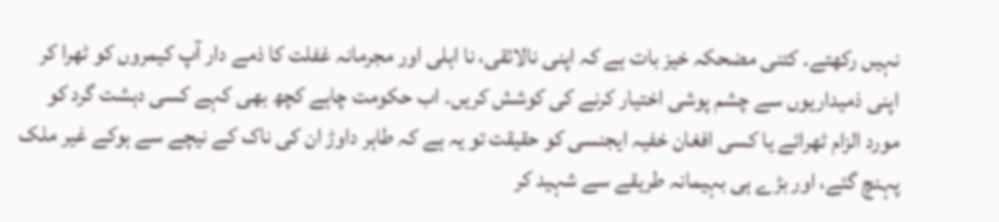نہیں رکھتے۔ کتنی مضحکہ خیز بات ہے کہ اپنی نالائقی، نا اہلی اور مجرمانہ غفلت کا ذمے دار آپ کیمروں کو ٹھرا کر اپنی ذمیداریوں سے چشم پوشی اختیار کرنے کی کوشش کریں۔ اب حکومت چاہے کچھ بھی کہے کسی دہشت گرد کو مورد الزام ٹھرائے یا کسی افغان خفیہ ایجنسی کو حقیقت تو یہ ہے کہ طاہر داوڑ ان کی ناک کے نیچے سے ہوکے غیر ملک پہنچ گئے، اور بڑے ہی بہیمانہ طریقے سے شہید کر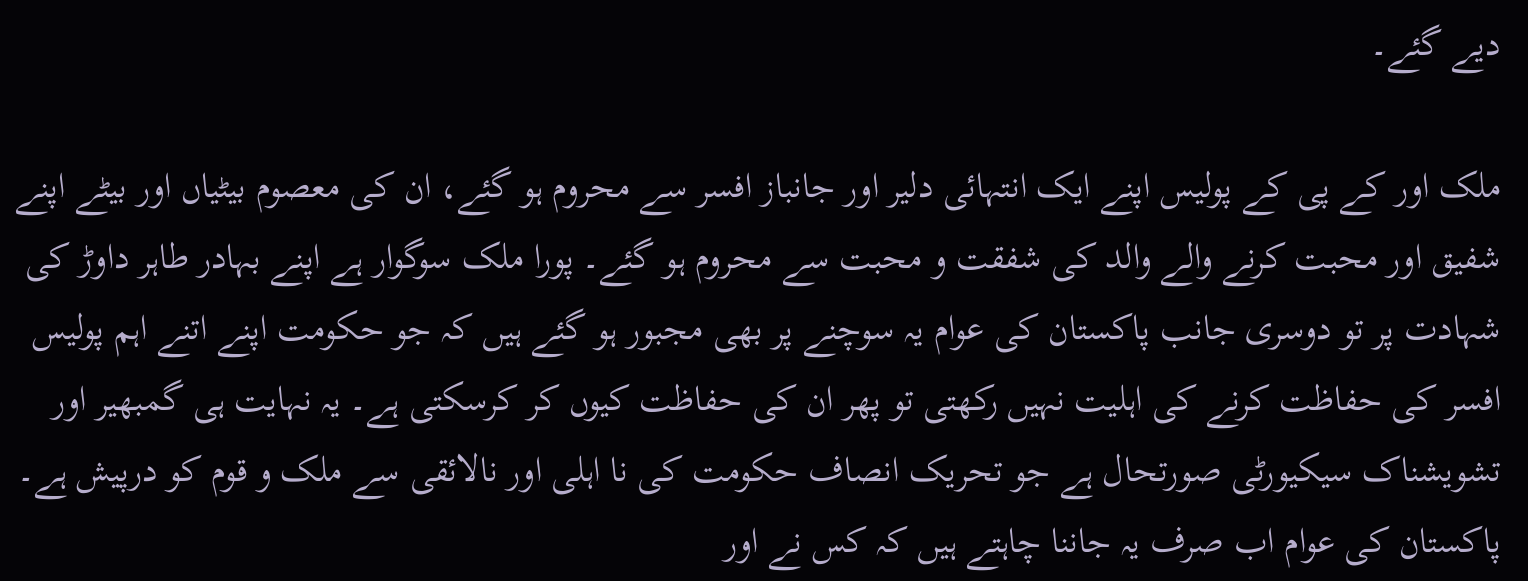دیے گئے۔

ملک اور کے پی کے پولیس اپنے ایک انتہائی دلیر اور جانباز افسر سے محروم ہو گئے، ان کی معصوم بیٹیاں اور بیٹے اپنے شفیق اور محبت کرنے والے والد کی شفقت و محبت سے محروم ہو گئے۔ پورا ملک سوگوار ہے اپنے بہادر طاہر داوڑ کی شہادت پر تو دوسری جانب پاکستان کی عوام یہ سوچنے پر بھی مجبور ہو گئے ہیں کہ جو حکومت اپنے اتنے اہم پولیس افسر کی حفاظت کرنے کی اہلیت نہیں رکھتی تو پھر ان کی حفاظت کیوں کر کرسکتی ہے۔ یہ نہایت ہی گمبھیر اور تشویشناک سیکیورٹی صورتحال ہے جو تحریک انصاف حکومت کی نا اہلی اور نالائقی سے ملک و قوم کو درپیش ہے۔ پاکستان کی عوام اب صرف یہ جاننا چاہتے ہیں کہ کس نے اور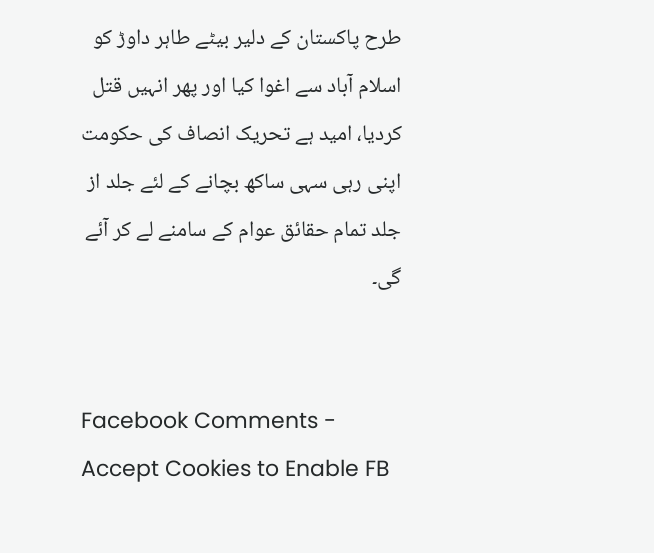طرح پاکستان کے دلیر بیٹے طاہر داوڑ کو اسلام آباد سے اغوا کیا اور پھر انہیں قتل کردیا، امید ہے تحریک انصاف کی حکومت اپنی رہی سہی ساکھ بچانے کے لئے جلد از جلد تمام حقائق عوام کے سامنے لے کر آئے گی۔


Facebook Comments - Accept Cookies to Enable FB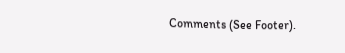Comments (See Footer).